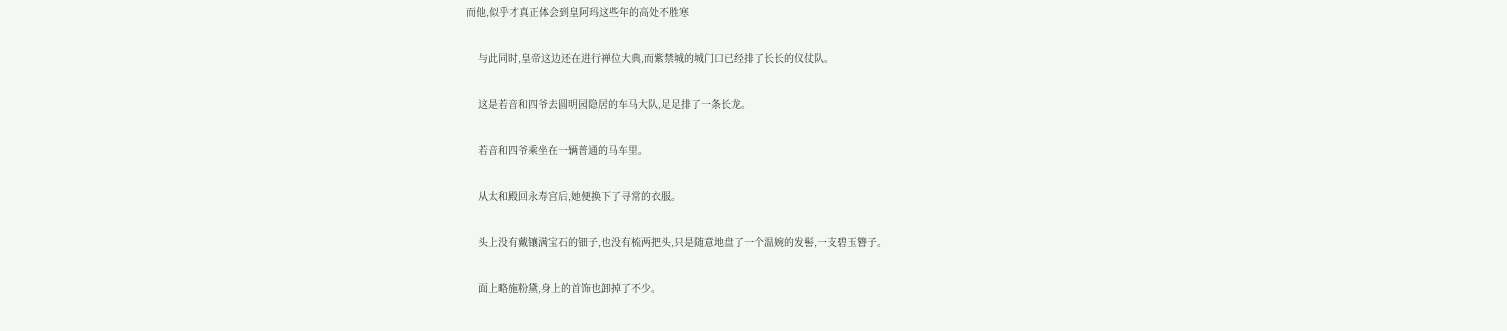而他,似乎才真正体会到皇阿玛这些年的高处不胜寒

    与此同时,皇帝这边还在进行禅位大典,而紫禁城的城门口已经排了长长的仪仗队。

    这是若音和四爷去圆明园隐居的车马大队,足足排了一条长龙。

    若音和四爷乘坐在一辆普通的马车里。

    从太和殿回永寿宫后,她便换下了寻常的衣服。

    头上没有戴镶满宝石的钿子,也没有梳两把头,只是随意地盘了一个温婉的发髻,一支碧玉簪子。

    面上略施粉黛,身上的首饰也卸掉了不少。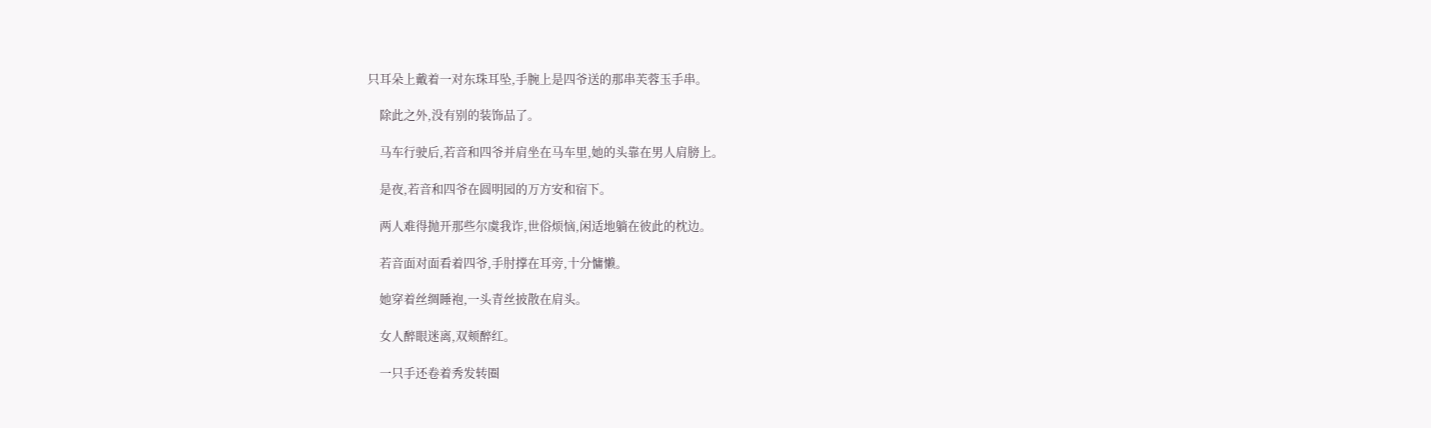只耳朵上戴着一对东珠耳坠,手腕上是四爷送的那串芙蓉玉手串。

    除此之外,没有别的装饰品了。

    马车行驶后,若音和四爷并肩坐在马车里,她的头靠在男人肩膀上。

    是夜,若音和四爷在圆明园的万方安和宿下。

    两人难得抛开那些尔虞我诈,世俗烦恼,闲适地躺在彼此的枕边。

    若音面对面看着四爷,手肘撑在耳旁,十分慵懒。

    她穿着丝绸睡袍,一头青丝披散在肩头。

    女人醉眼迷离,双颊醉红。

    一只手还卷着秀发转圈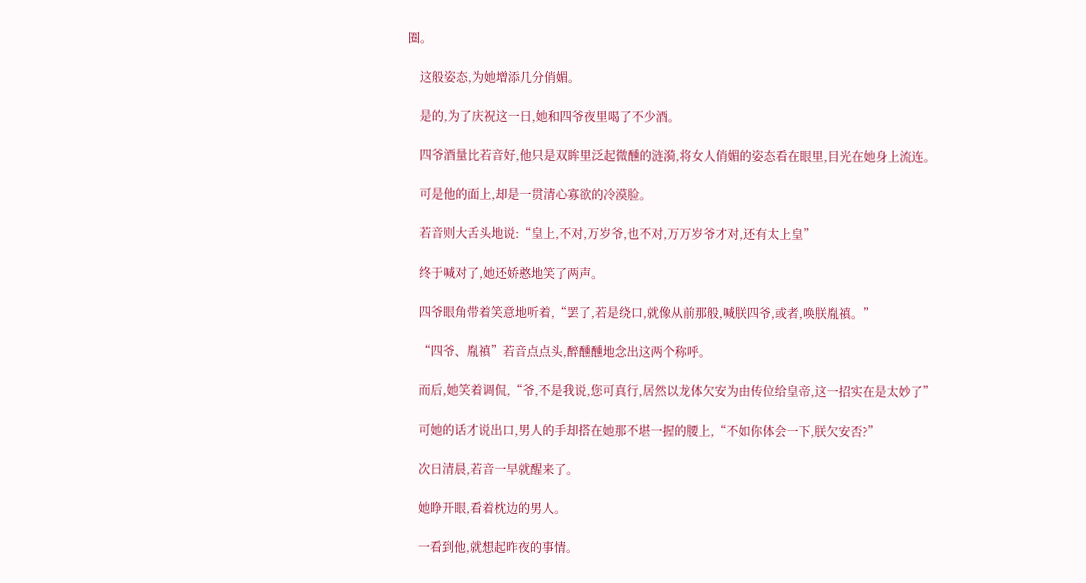圈。

    这般姿态,为她增添几分俏媚。

    是的,为了庆祝这一日,她和四爷夜里喝了不少酒。

    四爷酒量比若音好,他只是双眸里泛起微醺的涟漪,将女人俏媚的姿态看在眼里,目光在她身上流连。

    可是他的面上,却是一贯清心寡欲的冷漠脸。

    若音则大舌头地说:“皇上,不对,万岁爷,也不对,万万岁爷才对,还有太上皇”

    终于喊对了,她还娇憨地笑了两声。

    四爷眼角带着笑意地听着,“罢了,若是绕口,就像从前那般,喊朕四爷,或者,唤朕胤禛。”

    “四爷、胤禛”若音点点头,醉醺醺地念出这两个称呼。

    而后,她笑着调侃,“爷,不是我说,您可真行,居然以龙体欠安为由传位给皇帝,这一招实在是太妙了”

    可她的话才说出口,男人的手却搭在她那不堪一握的腰上,“不如你体会一下,朕欠安否?”

    次日清晨,若音一早就醒来了。

    她睁开眼,看着枕边的男人。

    一看到他,就想起昨夜的事情。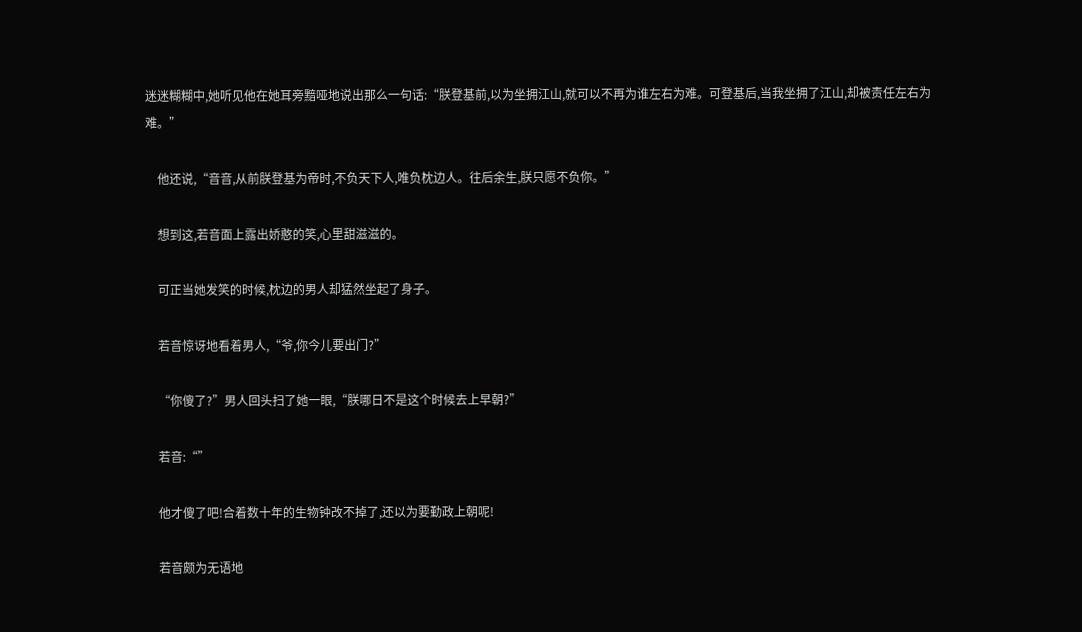迷迷糊糊中,她听见他在她耳旁黯哑地说出那么一句话:“朕登基前,以为坐拥江山,就可以不再为谁左右为难。可登基后,当我坐拥了江山,却被责任左右为难。”

    他还说,“音音,从前朕登基为帝时,不负天下人,唯负枕边人。往后余生,朕只愿不负你。”

    想到这,若音面上露出娇憨的笑,心里甜滋滋的。

    可正当她发笑的时候,枕边的男人却猛然坐起了身子。

    若音惊讶地看着男人,“爷,你今儿要出门?”

    “你傻了?”男人回头扫了她一眼,“朕哪日不是这个时候去上早朝?”

    若音:“”

    他才傻了吧!合着数十年的生物钟改不掉了,还以为要勤政上朝呢!

    若音颇为无语地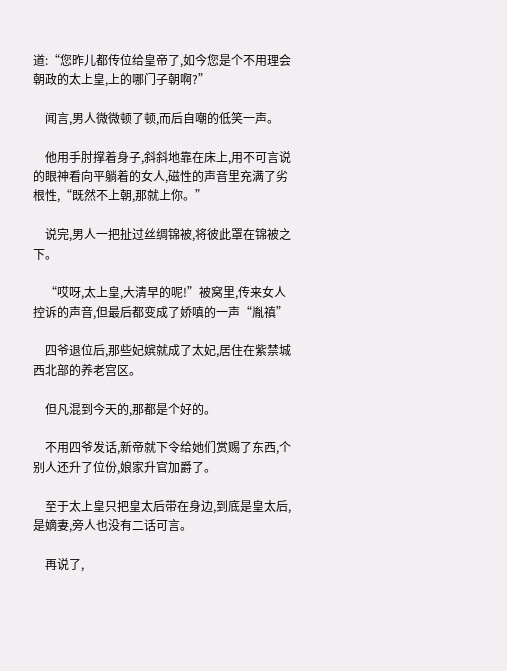道:“您昨儿都传位给皇帝了,如今您是个不用理会朝政的太上皇,上的哪门子朝啊?”

    闻言,男人微微顿了顿,而后自嘲的低笑一声。

    他用手肘撑着身子,斜斜地靠在床上,用不可言说的眼神看向平躺着的女人,磁性的声音里充满了劣根性,“既然不上朝,那就上你。”

    说完,男人一把扯过丝绸锦被,将彼此罩在锦被之下。

    “哎呀,太上皇,大清早的呢!”被窝里,传来女人控诉的声音,但最后都变成了娇嗔的一声“胤禛”

    四爷退位后,那些妃嫔就成了太妃,居住在紫禁城西北部的养老宫区。

    但凡混到今天的,那都是个好的。

    不用四爷发话,新帝就下令给她们赏赐了东西,个别人还升了位份,娘家升官加爵了。

    至于太上皇只把皇太后带在身边,到底是皇太后,是嫡妻,旁人也没有二话可言。

    再说了,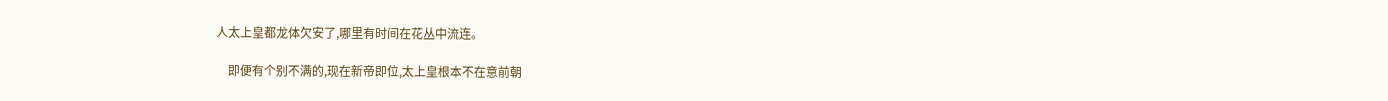人太上皇都龙体欠安了,哪里有时间在花丛中流连。

    即便有个别不满的,现在新帝即位,太上皇根本不在意前朝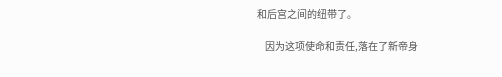和后宫之间的纽带了。

    因为这项使命和责任,落在了新帝身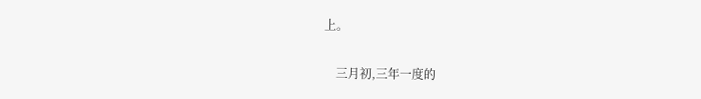上。

    三月初,三年一度的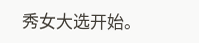秀女大选开始。